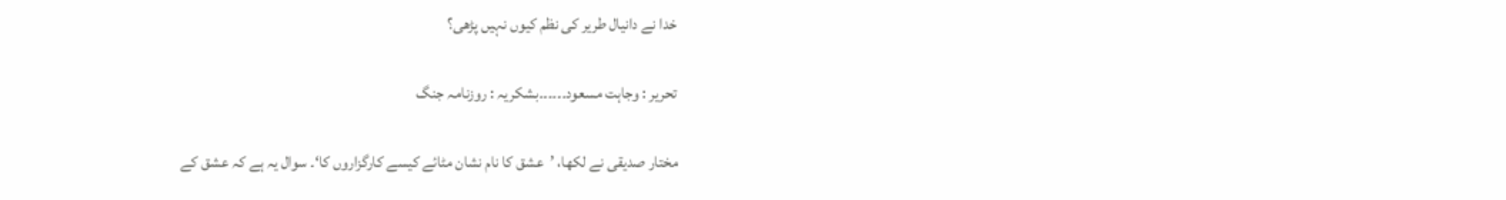خدا نے دانیال طریر کی نظم کیوں نہیں پڑھی؟

تحریر : وجاہت مسعود۔۔۔۔۔۔بشکریہ : روزنامہ جنگ

مختار صدیقی نے لکھا، ’عشق کا نام نشان مٹائے کیسے کارگزاروں کا‘۔ سوال یہ ہے کہ عشق کے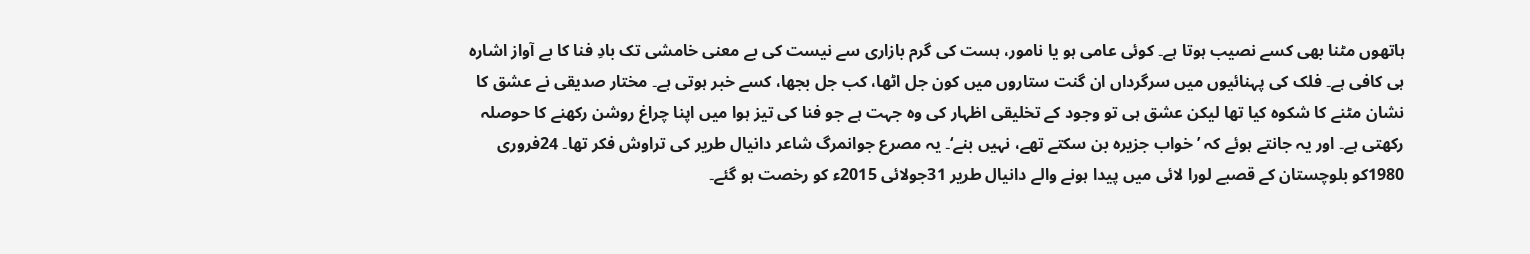ہاتھوں مٹنا بھی کسے نصیب ہوتا ہے۔ کوئی عامی ہو یا نامور، ہست کی گرم بازاری سے نیست کی بے معنی خامشی تک بادِ فنا کا بے آواز اشارہ ہی کافی ہے۔ فلک کی پہنائیوں میں سرگرداں ان گنت ستاروں میں کون جل اٹھا، کب جل بجھا، کسے خبر ہوتی ہے۔ مختار صدیقی نے عشق کا نشان مٹنے کا شکوہ کیا تھا لیکن عشق ہی تو وجود کے تخلیقی اظہار کی وہ جہت ہے جو فنا کی تیز ہوا میں اپنا چراغ روشن رکھنے کا حوصلہ رکھتی ہے۔ اور یہ جانتے ہوئے کہ ’خواب جزیرہ بن سکتے تھے، نہیں بنے‘۔ یہ مصرع جوانمرگ شاعر دانیال طریر کی تراوش فکر تھا۔ 24فروری 1980کو بلوچستان کے قصبے لورا لائی میں پیدا ہونے والے دانیال طریر 31جولائی 2015ء کو رخصت ہو گئے۔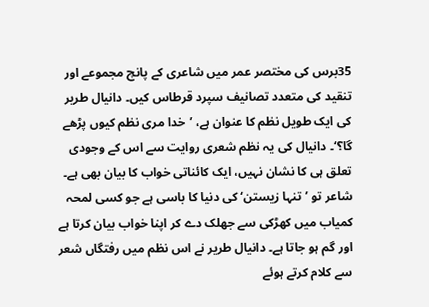35برس کی مختصر عمر میں شاعری کے پانچ مجموعے اور تنقید کی متعدد تصانیف سپرد قرطاس کیں۔ دانیال طریر کی ایک طویل نظم کا عنوان ہے، ’خدا مری نظم کیوں پڑھے گا؟‘۔ دانیال کی یہ نظم شعری روایت سے اس کے وجودی تعلق ہی کا نشان نہیں، ایک کائناتی خواب کا بیان بھی ہے۔ شاعر تو ’تنہا زیستن‘ کی دنیا کا باسی ہے جو کسی لمحہ کمیاب میں کھڑکی سے جھلک دے کر اپنا خواب بیان کرتا ہے اور گم ہو جاتا ہے۔ دانیال طریر نے اس نظم میں رفتگاں شعر سے کلام کرتے ہوئے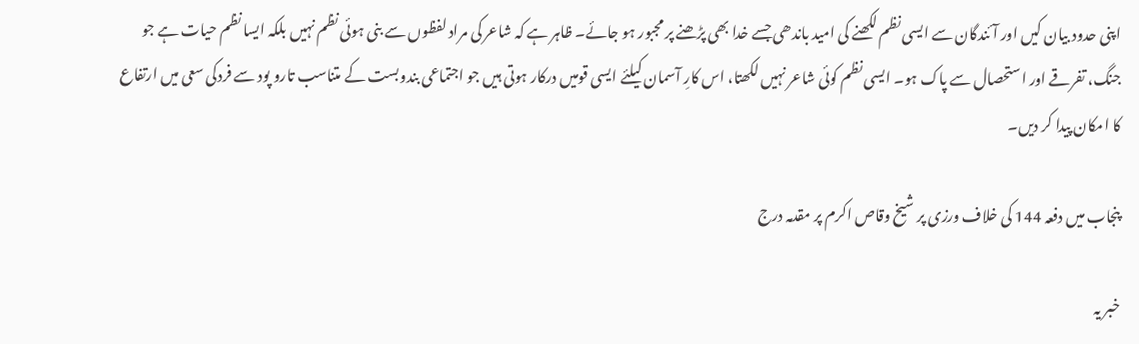اپنی حدود بیان کیں اور آئندگان سے ایسی نظم لکھنے کی امید باندھی جسے خدا بھی پڑھنے پر مجبور ہو جائے۔ ظاہر ہے کہ شاعر کی مراد لفظوں سے بنی ہوئی نظم نہیں بلکہ ایسا نظم حیات ہے جو جنگ، تفرقے اور استحصال سے پاک ہو۔ ایسی نظم کوئی شاعر نہیں لکھتا، اس کارِ آسمان کیلئے ایسی قومیں درکار ہوتی ہیں جو اجتماعی بندوبست کے متناسب تارو پود سے فردکی سعی میں ارتفاع کا امکان پیدا کر دیں۔

پنجاب میں دفعہ 144 کی خلاف ورزی پر شیخ وقاص اکرم پر مقدمہ درج

خبر یہ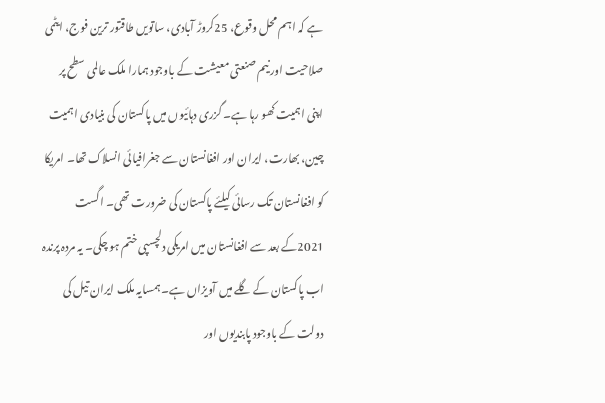ہے کہ اہم محل وقوع، 25کروڑ آبادی، ساتویں طاقتور ترین فوج، ایٹمی صلاحیت اور نیم صنعتی معیشت کے باوجود ہمارا ملک عالمی سطح پر اپنی اہمیت کھو رہا ہے۔ گزری دہائیوں میں پاکستان کی بنیادی اہمیت چین، بھارت، ایران اور افغانستان سے جغرافیائی انسلاک تھا۔ امریکا کو افغانستان تک رسائی کیلئے پاکستان کی ضرورت تھی۔ اگست 2021کے بعد سے افغانستان میں امریکی دلچسپی ختم ہو چکی۔ یہ مردہ پرندہ اب پاکستان کے گلے میں آویزاں ہے۔ ہمسایہ ملک ایران تیل کی دولت کے باوجود پابندیوں اور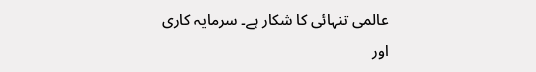عالمی تنہائی کا شکار ہے۔ سرمایہ کاری اور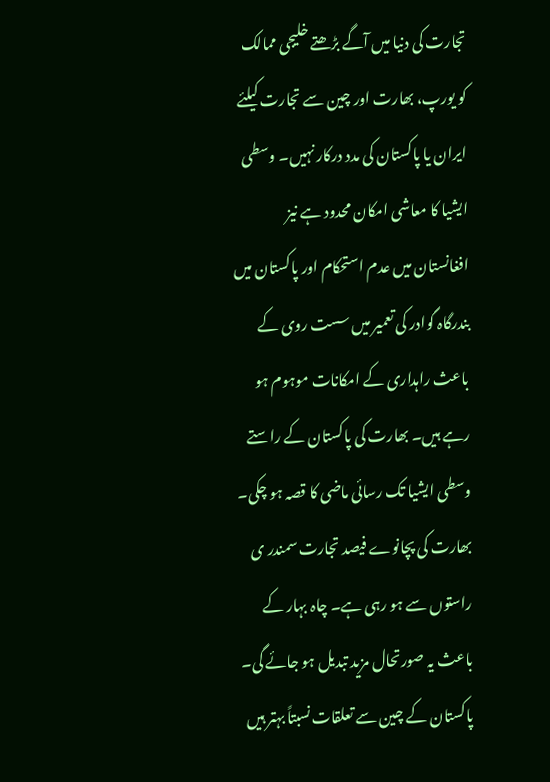تجارت کی دنیا میں آگے بڑھتے خلیجی ممالک کو یورپ، بھارت اور چین سے تجارت کیلئے ایران یا پاکستان کی مدد درکار نہیں۔ وسطی ایشیا کا معاشی امکان محدود ہے نیز افغانستان میں عدم استحکام اور پاکستان میں بندرگاہ گوادر کی تعمیر میں سست روی کے باعث راہداری کے امکانات موہوم ہو رہے ہیں۔ بھارت کی پاکستان کے راستے وسطی ایشیا تک رسائی ماضی کا قصہ ہو چکی۔ بھارت کی پچانوے فیصد تجارت سمندر ی راستوں سے ہو رہی ہے۔ چاہ بہار کے باعث یہ صورتحال مزید تبدیل ہو جائے گی۔ پاکستان کے چین سے تعلقات نسبتاً بہتر ہیں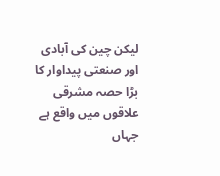لیکن چین کی آبادی اور صنعتی پیداوار کا بڑا حصہ مشرقی علاقوں میں واقع ہے جہاں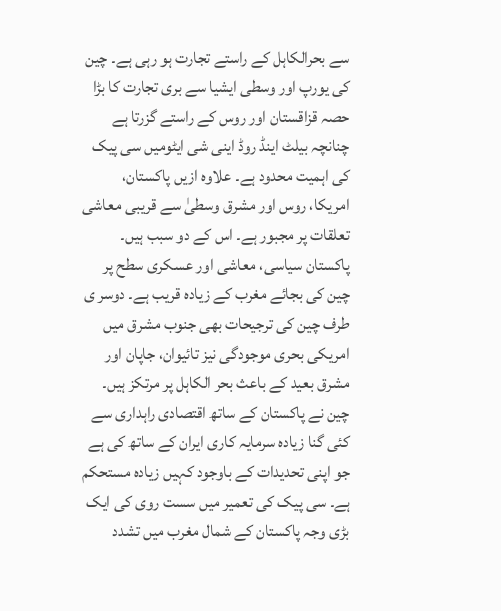سے بحرالکاہل کے راستے تجارت ہو رہی ہے۔ چین کی یورپ اور وسطی ایشیا سے بری تجارت کا بڑا حصہ قزاقستان اور روس کے راستے گزرتا ہے چنانچہ بیلٹ اینڈ روڈ اینی شی ایٹومیں سی پیک کی اہمیت محدود ہے۔ علاوہ ازیں پاکستان، امریکا، روس اور مشرق وسطیٰ سے قریبی معاشی تعلقات پر مجبور ہے۔ اس کے دو سبب ہیں۔ پاکستان سیاسی، معاشی اور عسکری سطح پر چین کی بجائے مغرب کے زیادہ قریب ہے۔ دوسر ی طرف چین کی ترجیحات بھی جنوب مشرق میں امریکی بحری موجودگی نیز تائیوان، جاپان اور مشرق بعید کے باعث بحر الکاہل پر مرتکز ہیں۔ چین نے پاکستان کے ساتھ اقتصادی راہداری سے کئی گنا زیادہ سرمایہ کاری ایران کے ساتھ کی ہے جو اپنی تحدیدات کے باوجود کہیں زیادہ مستحکم ہے۔ سی پیک کی تعمیر میں سست روی کی ایک بڑی وجہ پاکستان کے شمال مغرب میں تشدد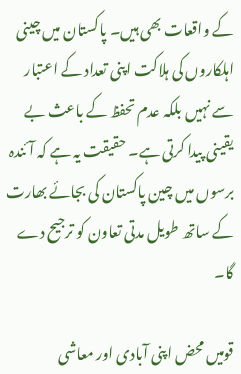کے واقعات بھی ہیں۔ پاکستان میں چینی اہلکاروں کی ہلاکت اپنی تعداد کے اعتبار سے نہیں بلکہ عدم تحفظ کے باعث بے یقینی پیدا کرتی ہے۔ حقیقت یہ ہے کہ آئندہ برسوں میں چین پاکستان کی بجائے بھارت کے ساتھ طویل مدتی تعاون کو ترجیح دے گا۔

قومیں محض اپنی آبادی اور معاشی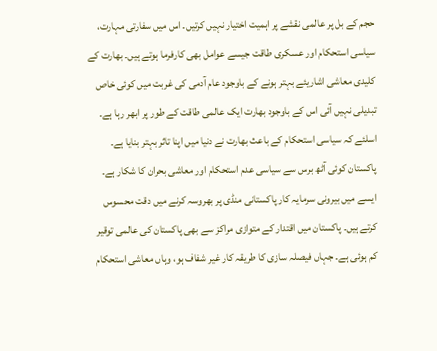حجم کے بل پر عالمی نقشے پر اہمیت اختیار نہیں کرتیں۔ اس میں سفارتی مہارت، سیاسی استحکام اور عسکری طاقت جیسے عوامل بھی کارفرما ہوتے ہیں۔ بھارت کے کلیدی معاشی اشاریئے بہتر ہونے کے باوجود عام آدمی کی غربت میں کوئی خاص تبدیلی نہیں آئی اس کے باوجود بھارت ایک عالمی طاقت کے طور پر ابھر رہا ہے۔ اسلئے کہ سیاسی استحکام کے باعث بھارت نے دنیا میں اپنا تاثر بہتر بنایا ہے۔ پاکستان کوئی آٹھ برس سے سیاسی عدم استحکام اور معاشی بحران کا شکار ہے۔ ایسے میں بیرونی سرمایہ کار پاکستانی منڈی پر بھروسہ کرنے میں دقت محسوس کرتے ہیں۔ پاکستان میں اقتدار کے متوازی مراکز سے بھی پاکستان کی عالمی توقیر کم ہوئی ہے۔ جہاں فیصلہ سازی کا طریقہ کار غیر شفاف ہو، وہاں معاشی استحکام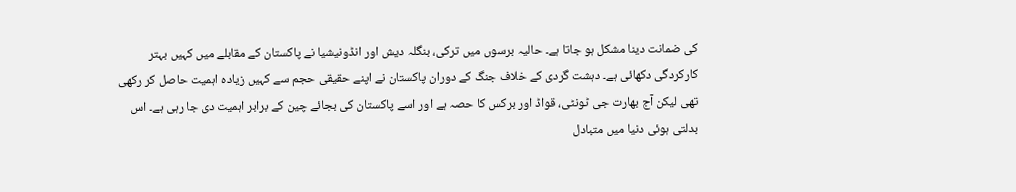کی ضمانت دینا مشکل ہو جاتا ہے۔ حالیہ برسوں میں ترکی، بنگلہ دیش اور انڈونیشیا نے پاکستان کے مقابلے میں کہیں بہتر کارکردگی دکھائی ہے۔ دہشت گردی کے خلاف جنگ کے دوران پاکستان نے اپنے حقیقی حجم سے کہیں زیادہ اہمیت حاصل کر رکھی تھی لیکن آج بھارت جی ٹونٹی، قواڈ اور برکس کا حصہ ہے اور اسے پاکستان کی بجائے چین کے برابر اہمیت دی جا رہی ہے۔ اس بدلتی ہوئی دنیا میں متبادل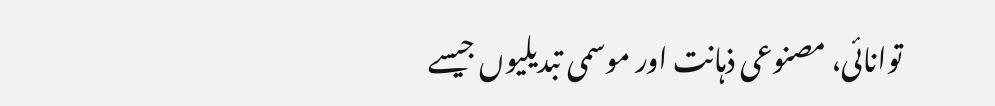توانائی، مصنوعی ذہانت اور موسمی تبدیلیوں جیسے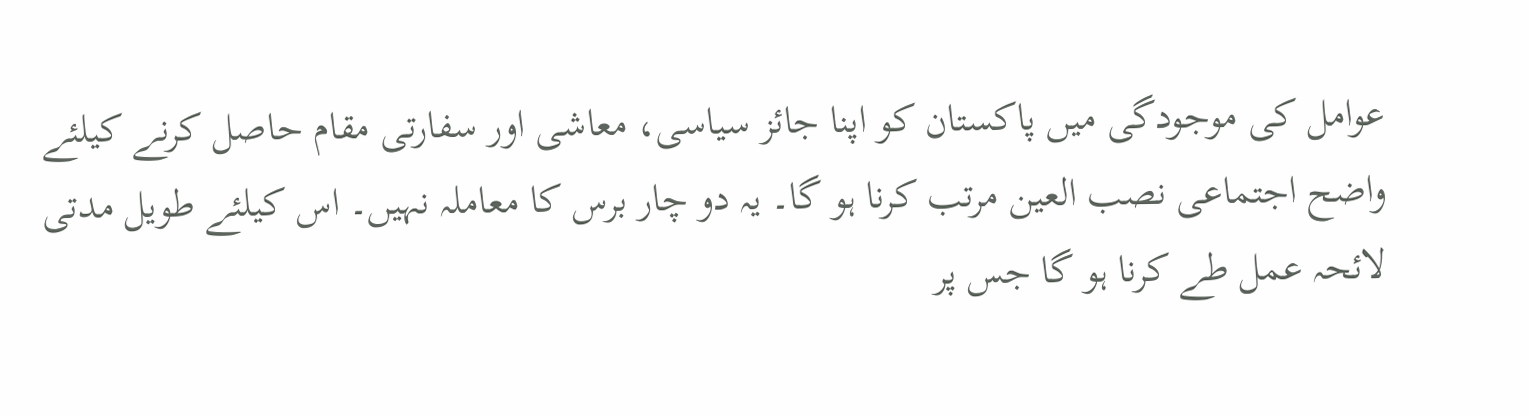عوامل کی موجودگی میں پاکستان کو اپنا جائز سیاسی، معاشی اور سفارتی مقام حاصل کرنے کیلئے واضح اجتماعی نصب العین مرتب کرنا ہو گا۔ یہ دو چار برس کا معاملہ نہیں۔ اس کیلئے طویل مدتی لائحہ عمل طے کرنا ہو گا جس پر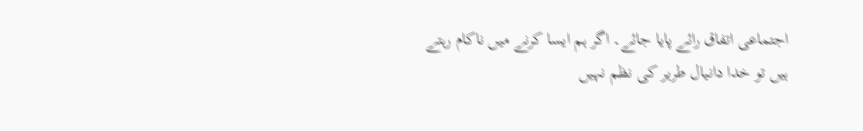اجتماعی اتفاق رائے پایا جائے۔ اگر ہم ایسا کرنے میں ناکام رہتے ہیں تو خدا دانیال طریر کی نظم نہیں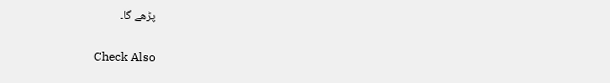پڑھے گا۔

Check Also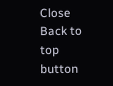Close
Back to top button